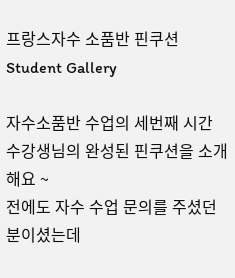프랑스자수 소품반 핀쿠션
Student Gallery

자수소품반 수업의 세번째 시간
수강생님의 완성된 핀쿠션을 소개해요 ~
전에도 자수 수업 문의를 주셨던 분이셨는데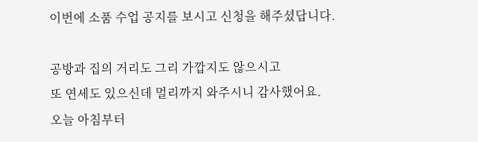이번에 소품 수업 공지를 보시고 신청을 해주셨답니다.

공방과 집의 거리도 그리 가깝지도 않으시고
또 연세도 있으신데 멀리까지 와주시니 감사했어요.
오늘 아침부터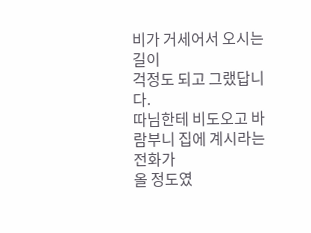비가 거세어서 오시는 길이
걱정도 되고 그랬답니다.
따님한테 비도오고 바람부니 집에 계시라는 전화가
올 정도였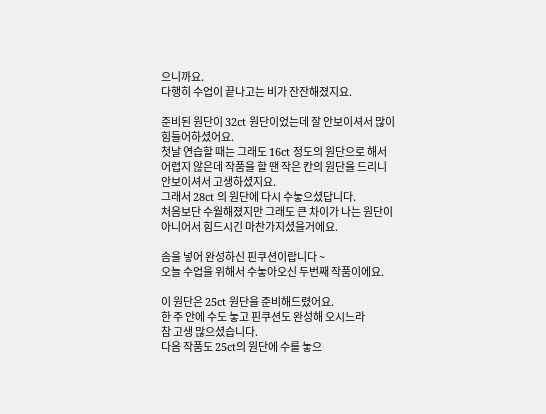으니까요.
다행히 수업이 끝나고는 비가 잔잔해졌지요.

준비된 원단이 32ct 원단이었는데 잘 안보이셔서 많이
힘들어하셨어요.
첫날 연습할 때는 그래도 16ct 정도의 원단으로 해서
어렵지 않은데 작품을 할 땐 작은 칸의 원단을 드리니
안보이셔서 고생하셨지요.
그래서 28ct 의 원단에 다시 수놓으셨답니다.
처음보단 수월해졌지만 그래도 큰 차이가 나는 원단이
아니어서 힘드시긴 마찬가지셨을거에요.

솜을 넣어 완성하신 핀쿠션이랍니다 ~
오늘 수업을 위해서 수놓아오신 두번째 작품이에요.

이 원단은 25ct 원단을 준비해드렸어요.
한 주 안에 수도 놓고 핀쿠션도 완성해 오시느라
참 고생 많으셨습니다.
다음 작품도 25ct의 원단에 수를 놓으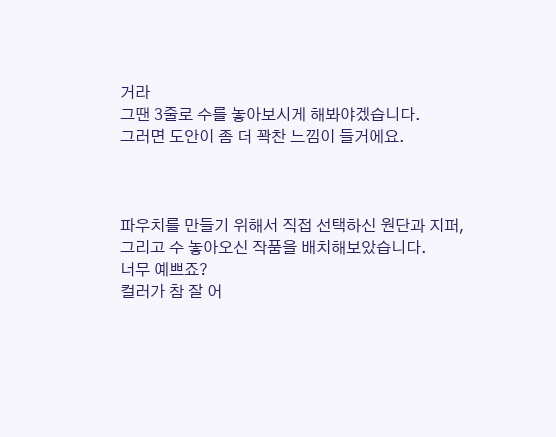거라
그땐 3줄로 수를 놓아보시게 해봐야겠습니다.
그러면 도안이 좀 더 꽉찬 느낌이 들거에요.



파우치를 만들기 위해서 직접 선택하신 원단과 지퍼,
그리고 수 놓아오신 작품을 배치해보았습니다.
너무 예쁘죠?
컬러가 참 잘 어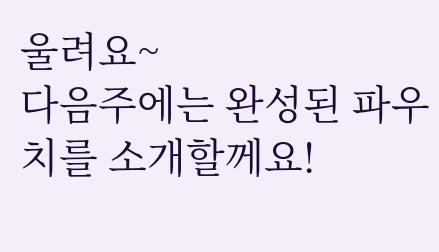울려요~
다음주에는 완성된 파우치를 소개할께요!